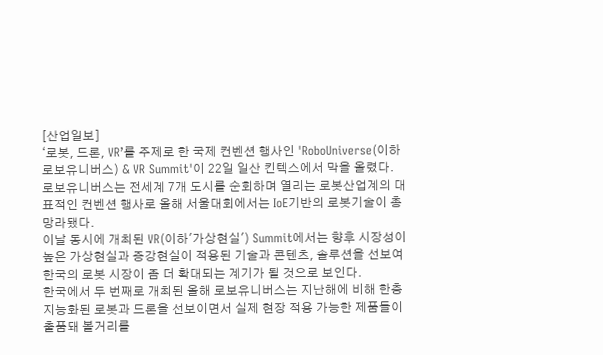[산업일보]
‘로봇, 드론, VR’를 주제로 한 국제 컨벤션 행사인 'RoboUniverse(이하 로보유니버스) & VR Summit'이 22일 일산 킨텍스에서 막을 올렸다.
로보유니버스는 전세계 7개 도시를 순회하며 열리는 로봇산업계의 대표적인 컨벤션 행사로 올해 서울대회에서는 IoE기반의 로봇기술이 총 망라됐다.
이날 동시에 개최된 VR(이하'가상현실') Summit에서는 향후 시장성이 높은 가상현실과 증강현실이 적용된 기술과 콘텐츠, 솔루션을 선보여 한국의 로봇 시장이 좀 더 확대되는 계기가 될 것으로 보인다.
한국에서 두 번째로 개최된 올해 로보유니버스는 지난해에 비해 한층 지능화된 로봇과 드론을 선보이면서 실제 현장 적용 가능한 제품들이 출품돼 볼거리를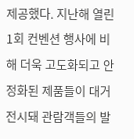제공했다. 지난해 열린 1회 컨벤션 행사에 비해 더욱 고도화되고 안정화된 제품들이 대거 전시돼 관람객들의 발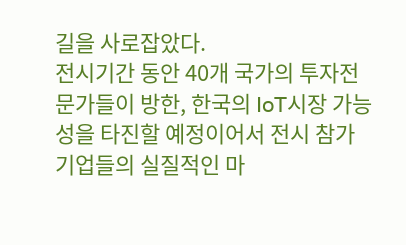길을 사로잡았다.
전시기간 동안 40개 국가의 투자전문가들이 방한, 한국의 IoT시장 가능성을 타진할 예정이어서 전시 참가 기업들의 실질적인 마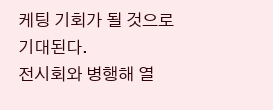케팅 기회가 될 것으로 기대된다.
전시회와 병행해 열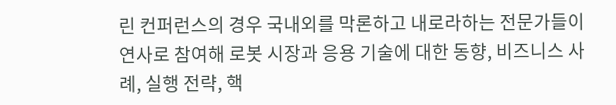린 컨퍼런스의 경우 국내외를 막론하고 내로라하는 전문가들이 연사로 참여해 로봇 시장과 응용 기술에 대한 동향, 비즈니스 사례, 실행 전략, 핵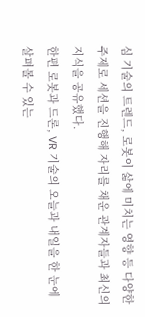심 기술의 트렌드, 로봇이 삶에 미치는 영향 등 다양한 주제로 세션을 진행해 자리를 채운 관계자들과 최신의 지식을 공유했다.
한편 로봇과 드론, VR 기술의 오늘과 내일을 한 눈에 살펴볼 수 있는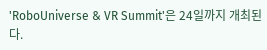'RoboUniverse & VR Summit'은 24일까지 개최된다.